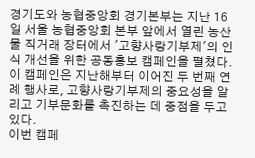경기도와 농협중앙회 경기본부는 지난 16일 서울 농협중앙회 본부 앞에서 열린 농산물 직거래 장터에서 '고향사랑기부제'의 인식 개선을 위한 공동홍보 캠페인을 펼쳤다. 이 캠페인은 지난해부터 이어진 두 번째 연례 행사로, 고향사랑기부제의 중요성을 알리고 기부문화를 촉진하는 데 중점을 두고 있다.
이번 캠페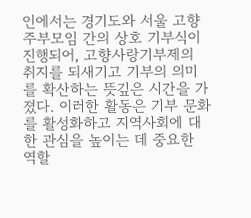인에서는 경기도와 서울 고향주부모임 간의 상호 기부식이 진행되어, 고향사랑기부제의 취지를 되새기고 기부의 의미를 확산하는 뜻깊은 시간을 가졌다. 이러한 활동은 기부 문화를 활성화하고 지역사회에 대한 관심을 높이는 데 중요한 역할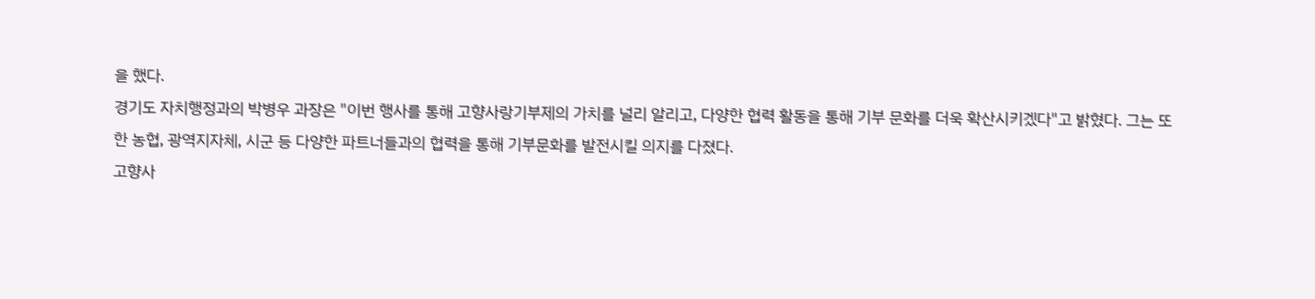을 했다.
경기도 자치행정과의 박병우 과장은 "이번 행사를 통해 고향사랑기부제의 가치를 널리 알리고, 다양한 협력 활동을 통해 기부 문화를 더욱 확산시키겠다"고 밝혔다. 그는 또한 농협, 광역지자체, 시군 등 다양한 파트너들과의 협력을 통해 기부문화를 발전시킬 의지를 다졌다.
고향사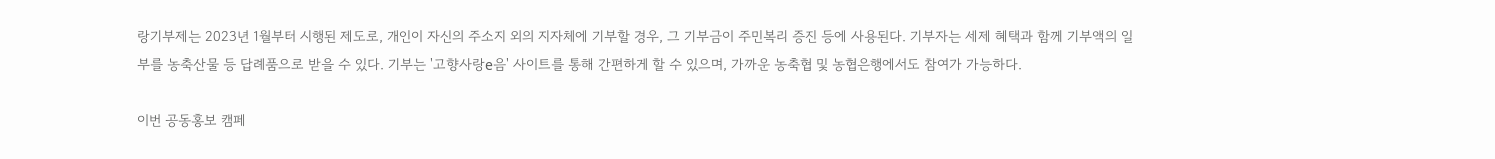랑기부제는 2023년 1월부터 시행된 제도로, 개인이 자신의 주소지 외의 지자체에 기부할 경우, 그 기부금이 주민복리 증진 등에 사용된다. 기부자는 세제 혜택과 함께 기부액의 일부를 농축산물 등 답례품으로 받을 수 있다. 기부는 '고향사랑e음' 사이트를 통해 간편하게 할 수 있으며, 가까운 농축협 및 농협은행에서도 참여가 가능하다.

이번 공동홍보 캠페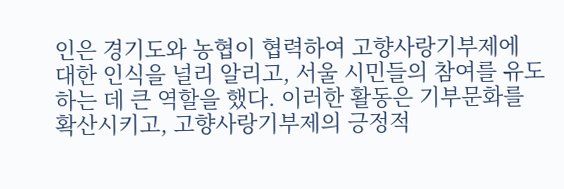인은 경기도와 농협이 협력하여 고향사랑기부제에 대한 인식을 널리 알리고, 서울 시민들의 참여를 유도하는 데 큰 역할을 했다. 이러한 활동은 기부문화를 확산시키고, 고향사랑기부제의 긍정적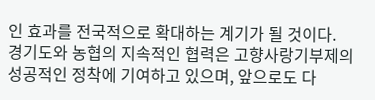인 효과를 전국적으로 확대하는 계기가 될 것이다.
경기도와 농협의 지속적인 협력은 고향사랑기부제의 성공적인 정착에 기여하고 있으며, 앞으로도 다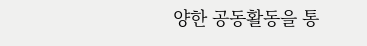양한 공동활동을 통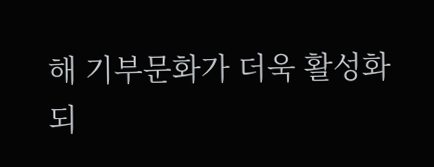해 기부문화가 더욱 활성화되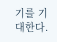기를 기대한다.